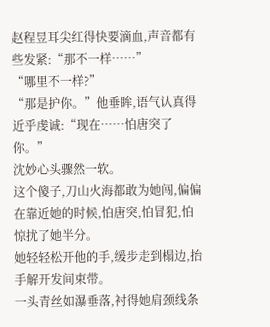赵程昱耳尖红得快要滴血,声音都有些发紧:“那不一样……”
“哪里不一样?”
“那是护你。”他垂眸,语气认真得近乎虔诚:“现在……怕唐突了你。”
沈妙心头骤然一软。
这个傻子,刀山火海都敢为她闯,偏偏在靠近她的时候,怕唐突,怕冒犯,怕惊扰了她半分。
她轻轻松开他的手,缓步走到榻边,抬手解开发间束带。
一头青丝如瀑垂落,衬得她肩颈线条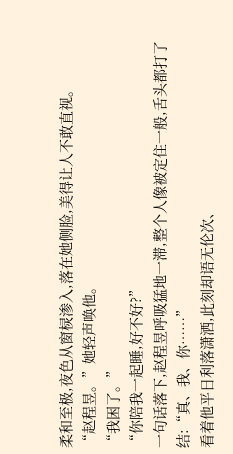柔和至极,夜色从窗棂渗入,落在她侧脸,美得让人不敢直视。
“赵程昱。”她轻声唤他。
“我困了。”
“你陪我一起睡,好不好?”
一句话落下,赵程昱呼吸猛地一滞,整个人像被定住一般,舌头都打了结:“真、我、你……”
看着他平日利落潇洒,此刻却语无伦次、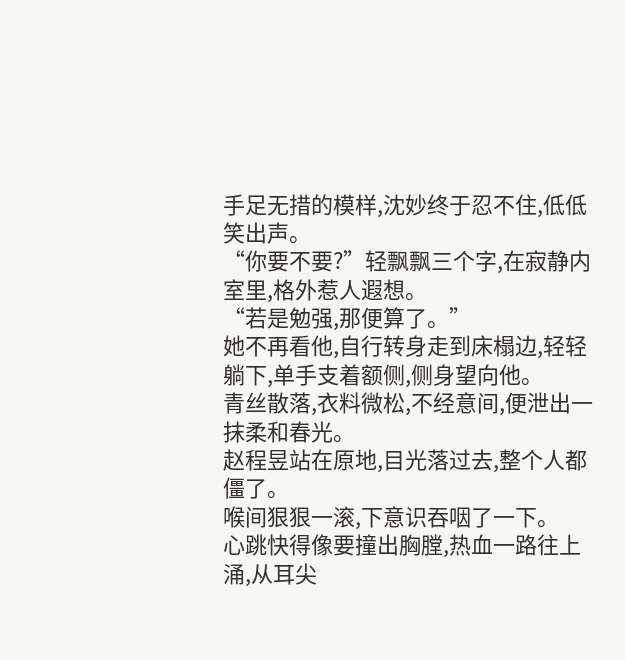手足无措的模样,沈妙终于忍不住,低低笑出声。
“你要不要?”轻飘飘三个字,在寂静内室里,格外惹人遐想。
“若是勉强,那便算了。”
她不再看他,自行转身走到床榻边,轻轻躺下,单手支着额侧,侧身望向他。
青丝散落,衣料微松,不经意间,便泄出一抹柔和春光。
赵程昱站在原地,目光落过去,整个人都僵了。
喉间狠狠一滚,下意识吞咽了一下。
心跳快得像要撞出胸膛,热血一路往上涌,从耳尖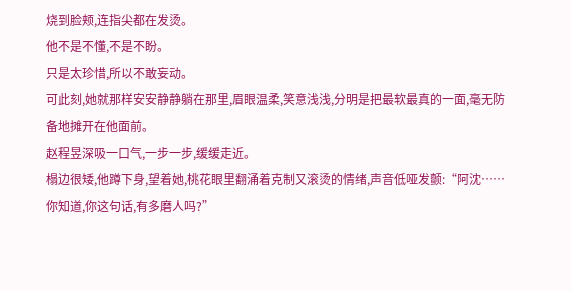烧到脸颊,连指尖都在发烫。
他不是不懂,不是不盼。
只是太珍惜,所以不敢妄动。
可此刻,她就那样安安静静躺在那里,眉眼温柔,笑意浅浅,分明是把最软最真的一面,毫无防备地摊开在他面前。
赵程昱深吸一口气,一步一步,缓缓走近。
榻边很矮,他蹲下身,望着她,桃花眼里翻涌着克制又滚烫的情绪,声音低哑发颤:“阿沈……你知道,你这句话,有多磨人吗?”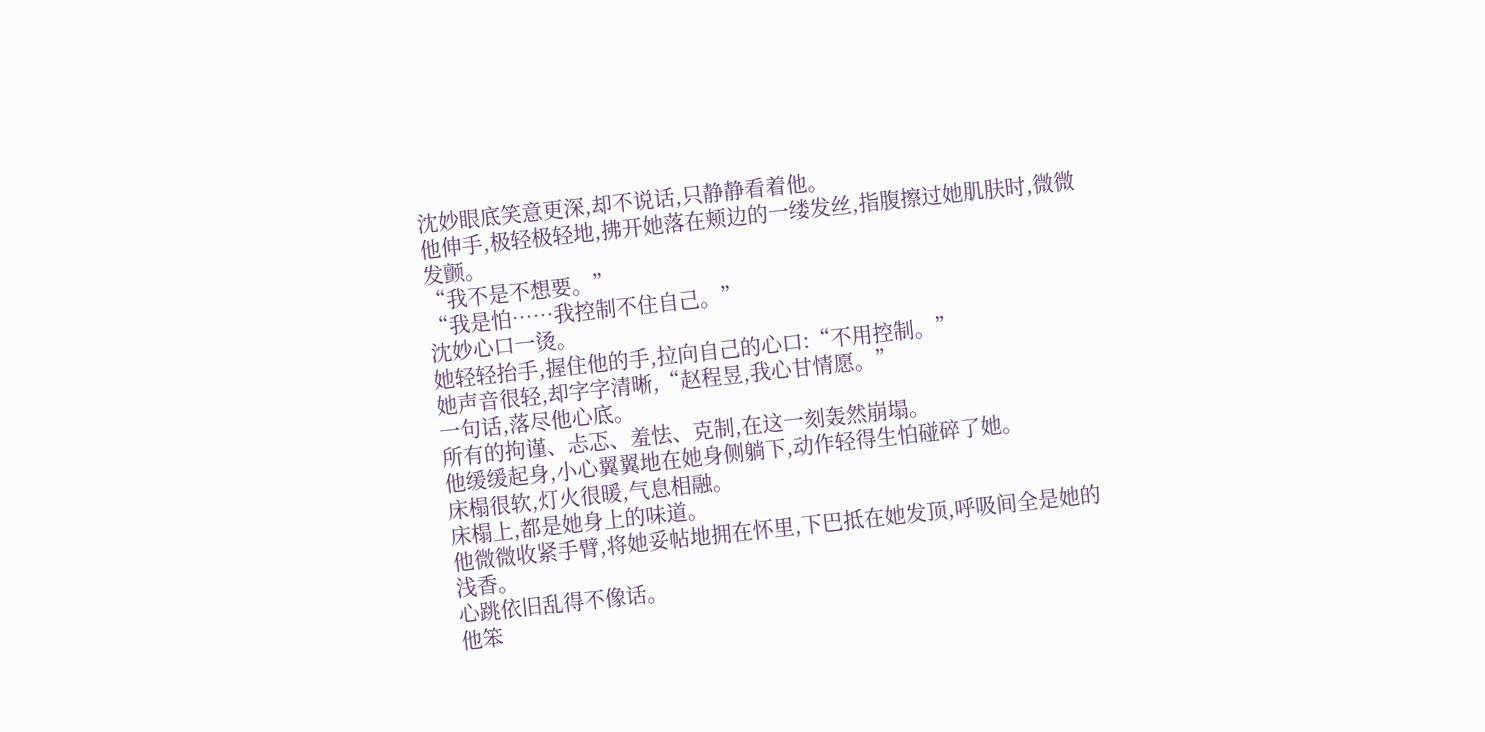沈妙眼底笑意更深,却不说话,只静静看着他。
他伸手,极轻极轻地,拂开她落在颊边的一缕发丝,指腹擦过她肌肤时,微微发颤。
“我不是不想要。”
“我是怕……我控制不住自己。”
沈妙心口一烫。
她轻轻抬手,握住他的手,拉向自己的心口:“不用控制。”
她声音很轻,却字字清晰,“赵程昱,我心甘情愿。”
一句话,落尽他心底。
所有的拘谨、忐忑、羞怯、克制,在这一刻轰然崩塌。
他缓缓起身,小心翼翼地在她身侧躺下,动作轻得生怕碰碎了她。
床榻很软,灯火很暖,气息相融。
床榻上,都是她身上的味道。
他微微收紧手臂,将她妥帖地拥在怀里,下巴抵在她发顶,呼吸间全是她的浅香。
心跳依旧乱得不像话。
他笨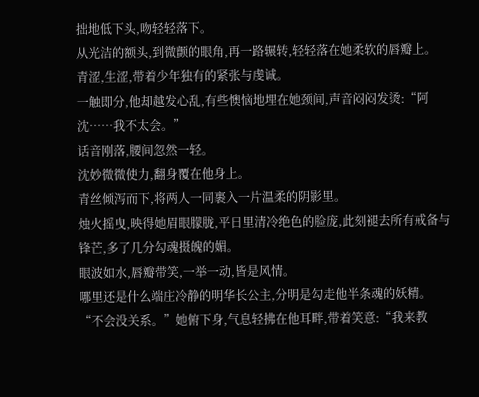拙地低下头,吻轻轻落下。
从光洁的额头,到微颤的眼角,再一路辗转,轻轻落在她柔软的唇瓣上。
青涩,生涩,带着少年独有的紧张与虔诚。
一触即分,他却越发心乱,有些懊恼地埋在她颈间,声音闷闷发烫:“阿沈……我不太会。”
话音刚落,腰间忽然一轻。
沈妙微微使力,翻身覆在他身上。
青丝倾泻而下,将两人一同裹入一片温柔的阴影里。
烛火摇曳,映得她眉眼朦胧,平日里清冷绝色的脸庞,此刻褪去所有戒备与锋芒,多了几分勾魂摄魄的媚。
眼波如水,唇瓣带笑,一举一动,皆是风情。
哪里还是什么端庄冷静的明华长公主,分明是勾走他半条魂的妖精。
“不会没关系。”她俯下身,气息轻拂在他耳畔,带着笑意:“我来教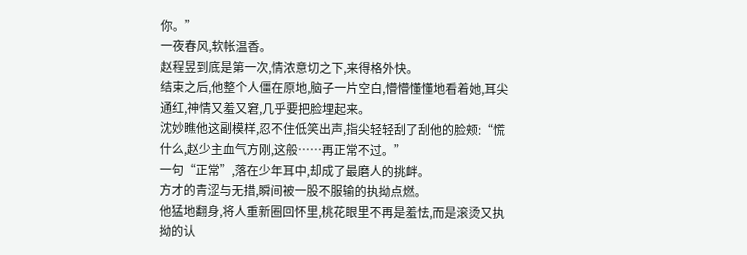你。”
一夜春风,软帐温香。
赵程昱到底是第一次,情浓意切之下,来得格外快。
结束之后,他整个人僵在原地,脑子一片空白,懵懵懂懂地看着她,耳尖通红,神情又羞又窘,几乎要把脸埋起来。
沈妙瞧他这副模样,忍不住低笑出声,指尖轻轻刮了刮他的脸颊:“慌什么,赵少主血气方刚,这般……再正常不过。”
一句“正常”,落在少年耳中,却成了最磨人的挑衅。
方才的青涩与无措,瞬间被一股不服输的执拗点燃。
他猛地翻身,将人重新圈回怀里,桃花眼里不再是羞怯,而是滚烫又执拗的认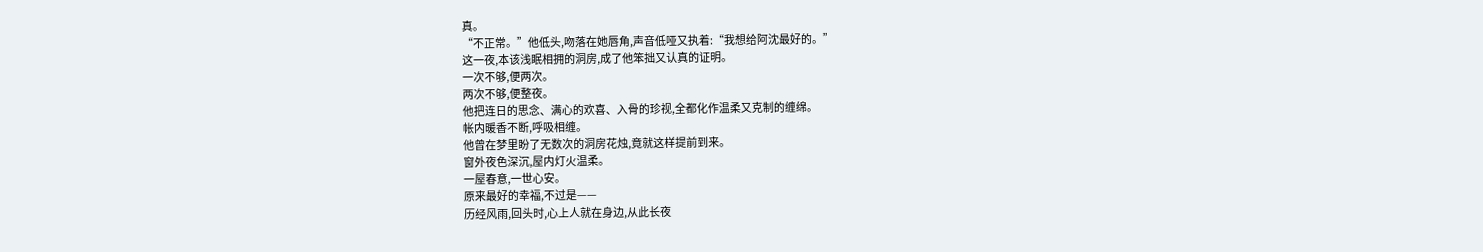真。
“不正常。”他低头,吻落在她唇角,声音低哑又执着:“我想给阿沈最好的。”
这一夜,本该浅眠相拥的洞房,成了他笨拙又认真的证明。
一次不够,便两次。
两次不够,便整夜。
他把连日的思念、满心的欢喜、入骨的珍视,全都化作温柔又克制的缠绵。
帐内暖香不断,呼吸相缠。
他曾在梦里盼了无数次的洞房花烛,竟就这样提前到来。
窗外夜色深沉,屋内灯火温柔。
一屋春意,一世心安。
原来最好的幸福,不过是——
历经风雨,回头时,心上人就在身边,从此长夜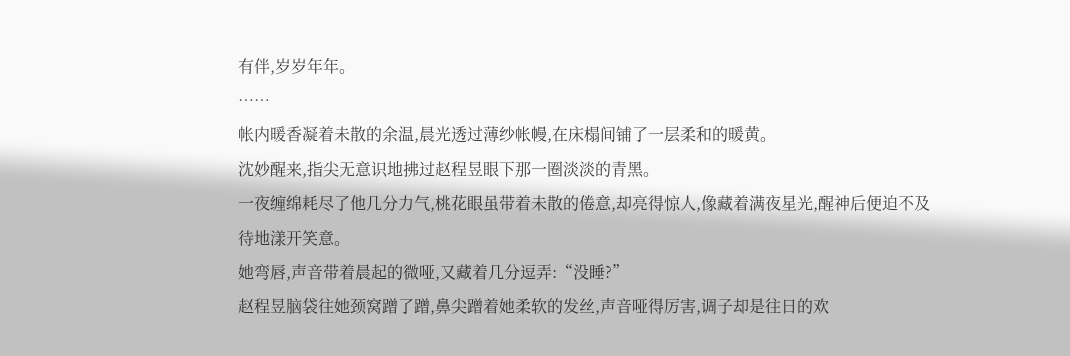有伴,岁岁年年。
……
帐内暖香凝着未散的余温,晨光透过薄纱帐幔,在床榻间铺了一层柔和的暖黄。
沈妙醒来,指尖无意识地拂过赵程昱眼下那一圈淡淡的青黑。
一夜缠绵耗尽了他几分力气,桃花眼虽带着未散的倦意,却亮得惊人,像藏着满夜星光,醒神后便迫不及待地漾开笑意。
她弯唇,声音带着晨起的微哑,又藏着几分逗弄:“没睡?”
赵程昱脑袋往她颈窝蹭了蹭,鼻尖蹭着她柔软的发丝,声音哑得厉害,调子却是往日的欢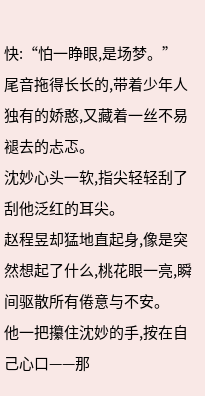快:“怕一睁眼,是场梦。”
尾音拖得长长的,带着少年人独有的娇憨,又藏着一丝不易褪去的忐忑。
沈妙心头一软,指尖轻轻刮了刮他泛红的耳尖。
赵程昱却猛地直起身,像是突然想起了什么,桃花眼一亮,瞬间驱散所有倦意与不安。
他一把攥住沈妙的手,按在自己心口——那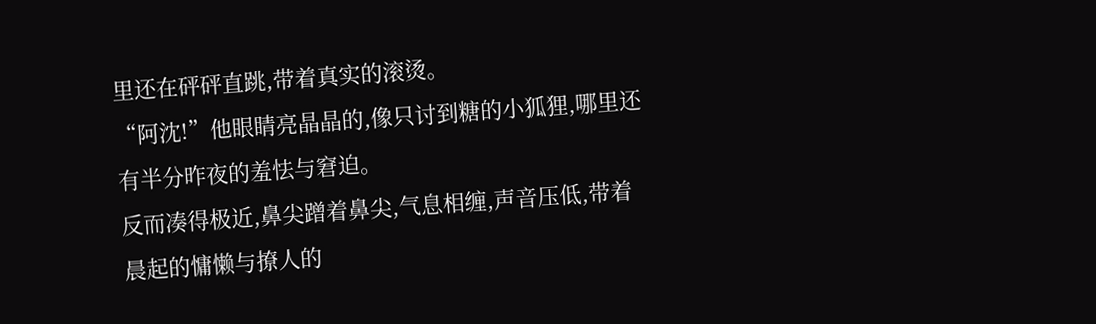里还在砰砰直跳,带着真实的滚烫。
“阿沈!”他眼睛亮晶晶的,像只讨到糖的小狐狸,哪里还有半分昨夜的羞怯与窘迫。
反而凑得极近,鼻尖蹭着鼻尖,气息相缠,声音压低,带着晨起的慵懒与撩人的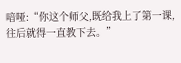喑哑:“你这个师父,既给我上了第一课,往后就得一直教下去。”